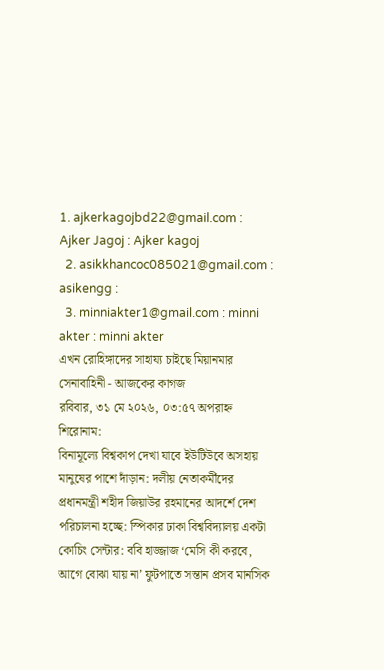1. ajkerkagojbd22@gmail.com : Ajker Jagoj : Ajker kagoj
  2. asikkhancoc085021@gmail.com : asikengg :
  3. minniakter1@gmail.com : minni akter : minni akter
এখন রোহিঙ্গাদের সাহায্য চাইছে মিয়ানমার সেনাবাহিনী - আজকের কাগজ
রবিবার, ৩১ মে ২০২৬, ০৩:৫৭ অপরাহ্ন
শিরোনাম:
বিনামূল্যে বিশ্বকাপ দেখা যাবে ইউটিউবে অসহায় মানুষের পাশে দাঁড়ান: দলীয় নেতাকর্মীদের প্রধানমন্ত্রী শহীদ জিয়াউর রহমানের আদর্শে দেশ পরিচালনা হচ্ছে: স্পিকার ঢাকা বিশ্ববিদ্যালয় একটা কোচিং সেন্টার: ববি হাজ্জাজ ‘মেসি কী করবে, আগে বোঝা যায় না’ ফুটপাতে সন্তান প্রসব মানসিক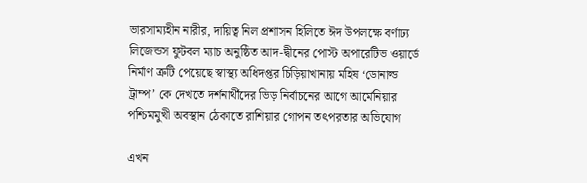ভারসাম্যহীন নারীর, দায়িত্ব নিল প্রশাসন হিলিতে ঈদ উপলক্ষে বর্ণাঢ্য লিজেন্ডস ফুটবল ম্যাচ অনুষ্ঠিত আদ-দ্বীনের পোস্ট অপারেটিভ ওয়ার্ডে নির্মাণ ত্রুটি পেয়েছে স্বাস্থ্য অধিদপ্তর চিড়িয়াখানায় মহিষ ‘ডোনাল্ড ট্রাম্প’ কে দেখতে দর্শনার্থীদের ভিড় নির্বাচনের আগে আর্মেনিয়ার পশ্চিমমুখী অবস্থান ঠেকাতে রাশিয়ার গোপন তৎপরতার অভিযোগ

এখন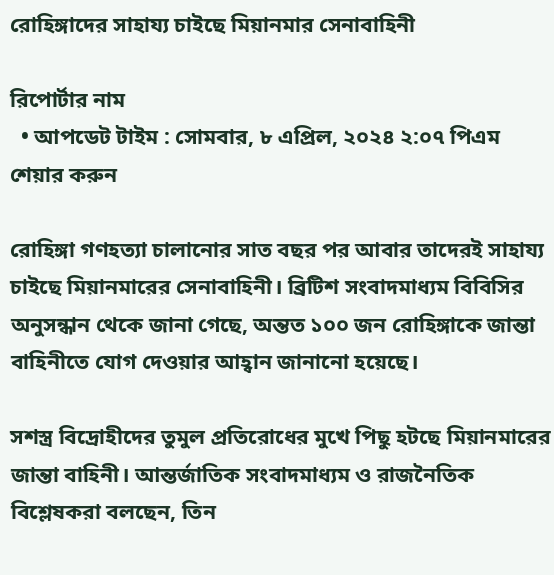রোহিঙ্গাদের সাহায্য চাইছে মিয়ানমার সেনাবাহিনী

রিপোর্টার নাম
  • আপডেট টাইম : সোমবার, ৮ এপ্রিল, ২০২৪ ২:০৭ পিএম
শেয়ার করুন

রোহিঙ্গা গণহত্যা চালানোর সাত বছর পর আবার তাদেরই সাহায্য চাইছে মিয়ানমারের সেনাবাহিনী। ব্রিটিশ সংবাদমাধ্যম বিবিসির অনুসন্ধান থেকে জানা গেছে, অন্তত ১০০ জন রোহিঙ্গাকে জান্তা বাহিনীতে যোগ দেওয়ার আহ্বান জানানো হয়েছে।

সশস্ত্র বিদ্রোহীদের তুমুল প্রতিরোধের মুখে পিছু হটছে মিয়ানমারের জান্তা বাহিনী। আন্তর্জাতিক সংবাদমাধ্যম ও রাজনৈতিক বিশ্লেষকরা বলছেন, তিন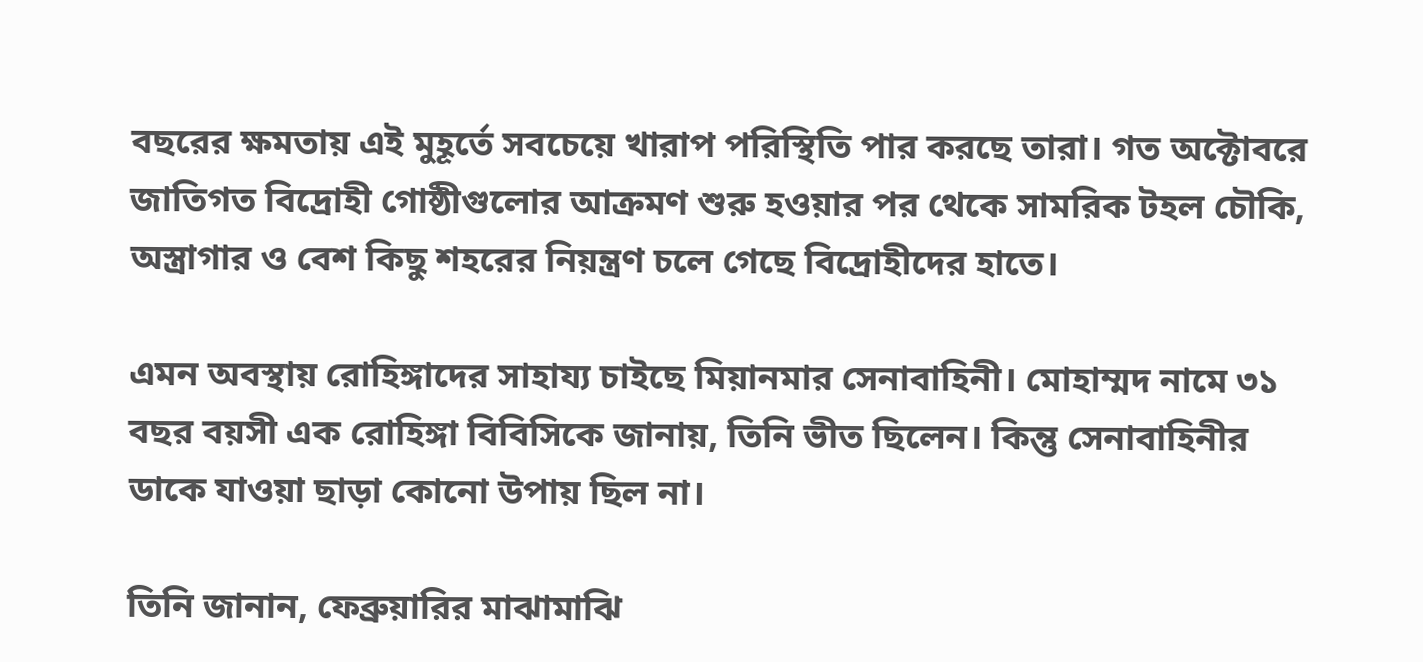বছরের ক্ষমতায় এই মুহূর্তে সবচেয়ে খারাপ পরিস্থিতি পার করছে তারা। গত অক্টোবরে জাতিগত বিদ্রোহী গোষ্ঠীগুলোর আক্রমণ শুরু হওয়ার পর থেকে সামরিক টহল চৌকি, অস্ত্রাগার ও বেশ কিছু শহরের নিয়ন্ত্রণ চলে গেছে বিদ্রোহীদের হাতে।

এমন অবস্থায় রোহিঙ্গাদের সাহায্য চাইছে মিয়ানমার সেনাবাহিনী। মোহাম্মদ নামে ৩১ বছর বয়সী এক রোহিঙ্গা বিবিসিকে জানায়, তিনি ভীত ছিলেন। কিন্তু সেনাবাহিনীর ডাকে যাওয়া ছাড়া কোনো উপায় ছিল না।

তিনি জানান, ফেব্রুয়ারির মাঝামাঝি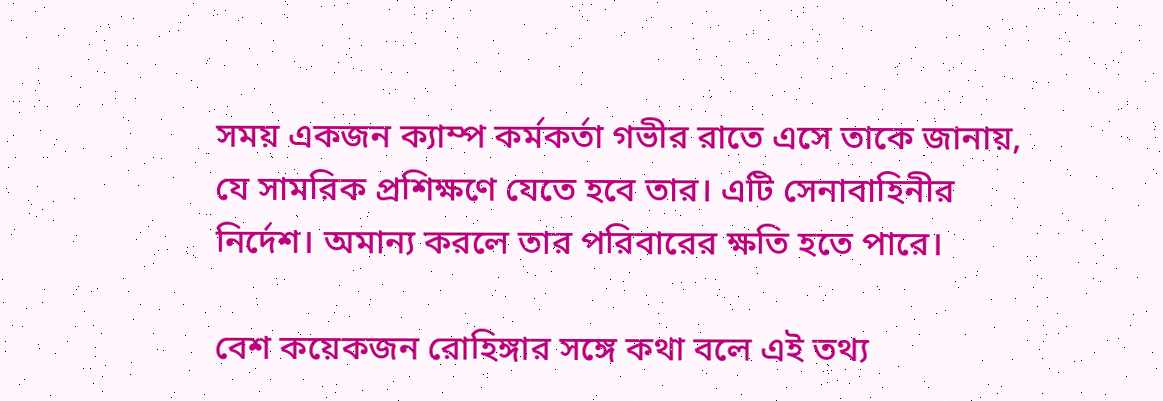সময় একজন ক্যাম্প কর্মকর্তা গভীর রাতে এসে তাকে জানায়, যে সামরিক প্রশিক্ষণে যেতে হবে তার। এটি সেনাবাহিনীর নির্দেশ। অমান্য করলে তার পরিবারের ক্ষতি হতে পারে।

বেশ কয়েকজন রোহিঙ্গার সঙ্গে কথা বলে এই তথ্য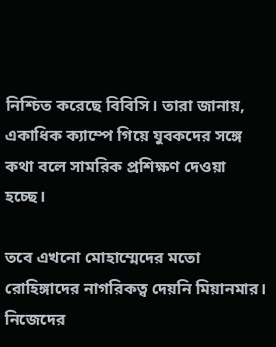নিশ্চিত করেছে বিবিসি। তারা জানায়, একাধিক ক্যাম্পে গিয়ে যুবকদের সঙ্গে কথা বলে সামরিক প্রশিক্ষণ দেওয়া হচ্ছে।

তবে এখনো মোহাম্মেদের মতো রোহিঙ্গাদের নাগরিকত্ব দেয়নি মিয়ানমার। নিজেদের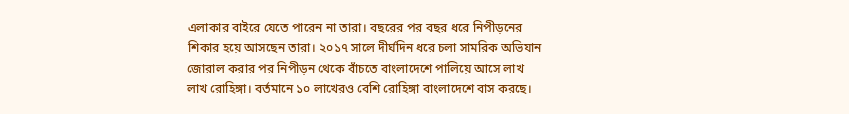এলাকার বাইরে যেতে পারেন না তারা। বছরের পর বছর ধরে নিপীড়নের শিকার হয়ে আসছেন তারা। ২০১৭ সালে দীর্ঘদিন ধরে চলা সামরিক অভিযান জোরাল করার পর নিপীড়ন থেকে বাঁচতে বাংলাদেশে পালিয়ে আসে লাখ লাখ রোহিঙ্গা। বর্তমানে ১০ লাখেরও বেশি রোহিঙ্গা বাংলাদেশে বাস করছে।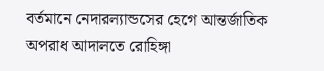বর্তমানে নেদারল্যান্ডসের হেগে আন্তর্জাতিক অপরাধ আদালতে রোহিঙ্গা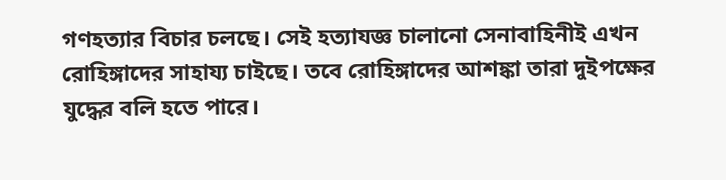গণহত্যার বিচার চলছে। সেই হত্যাযজ্ঞ চালানো সেনাবাহিনীই এখন রোহিঙ্গাদের সাহায্য চাইছে। তবে রোহিঙ্গাদের আশঙ্কা তারা দুইপক্ষের যুদ্ধের বলি হতে পারে।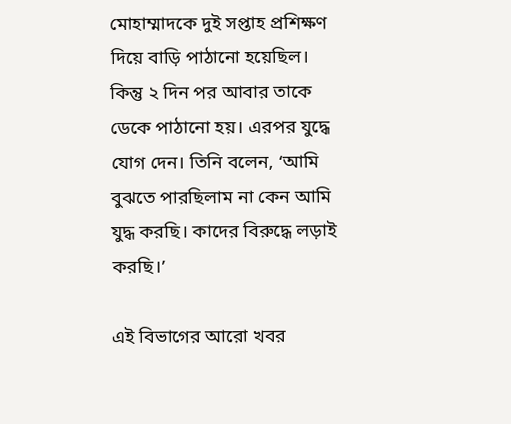মোহাম্মাদকে দুই সপ্তাহ প্রশিক্ষণ দিয়ে বাড়ি পাঠানো হয়েছিল। কিন্তু ২ দিন পর আবার তাকে ডেকে পাঠানো হয়। এরপর যুদ্ধে যোগ দেন। তিনি বলেন, ‘আমি বুঝতে পারছিলাম না কেন আমি যুদ্ধ করছি। কাদের বিরুদ্ধে লড়াই করছি।’

এই বিভাগের আরো খবর